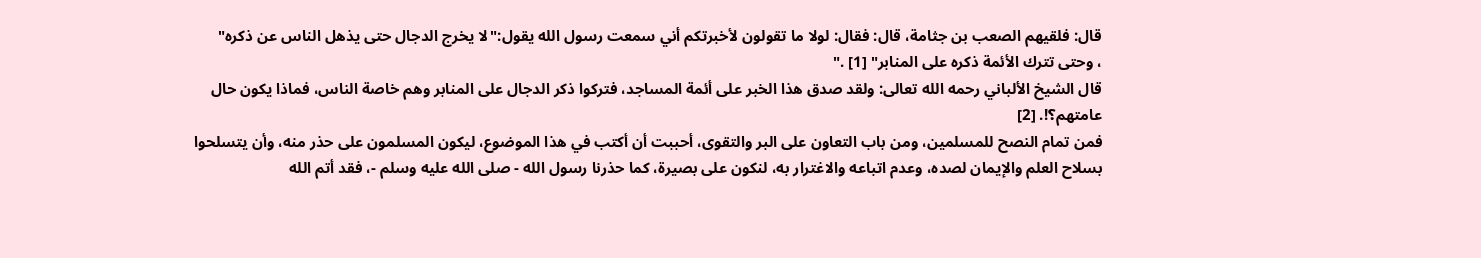قال: فلقيهم الصعب بن جثامة، قال: فقال: لولا ما تقولون لأخبرتكم أني سمعت رسول الله يقول:"لا يخرج الدجال حتى يذهل الناس عن ذكره"
، وحتى تترك الأئمة ذكره على المنابر" [1] ."
قال الشيخ الألباني رحمه الله تعالى: ولقد صدق هذا الخبر على أئمة المساجد، فتركوا ذكر الدجال على المنابر وهم خاصة الناس، فماذا يكون حال عامتهم؟!. [2]
فمن تمام النصح للمسلمين، ومن باب التعاون على البر والتقوى، أحببت أن أكتب في هذا الموضوع، ليكون المسلمون على حذر منه، وأن يتسلحوا بسلاح العلم والإيمان لصده، وعدم اتباعه والاغترار به، لنكون على بصيرة، كما حذرنا رسول الله - صلى الله عليه وسلم -، فقد أتم الله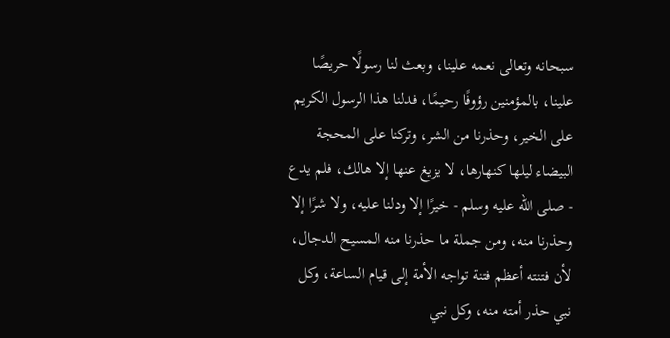سبحانه وتعالى نعمه علينا، وبعث لنا رسولًا حريصًا علينا، بالمؤمنين رؤوفًا رحيمًا، فدلنا هذا الرسول الكريم على الخير، وحذرنا من الشر، وتركنا على المحجة البيضاء ليلها كنهارها، لا يزيغ عنها إلا هالك، فلم يدع - صلى الله عليه وسلم - خيرًا إلا ودلنا عليه، ولا شرًا إلا وحذرنا منه، ومن جملة ما حذرنا منه المسيح الدجال، لأن فتنته أعظم فتنة تواجه الأمة إلى قيام الساعة، وكل نبي حذر أمته منه، وكل نبي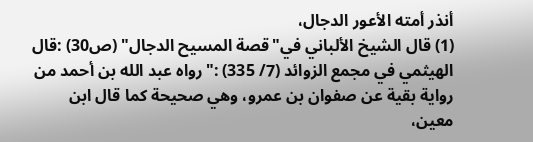أنذر أمته الأعور الدجال،
(1) قال الشيخ الألباني في"قصة المسيح الدجال" (ص30) :قال الهيثمي في مجمع الزوائد (7/ 335) :"رواه عبد الله بن أحمد من رواية بقية عن صفوان بن عمرو، وهي صحيحة كما قال ابن معين،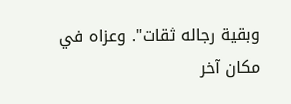وبقية رجاله ثقات". وعزاه في مكان آخر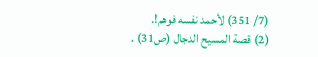(7/ 351) لأحمد نفسه فوهم!.
(2) قصة المسيح الدجال (ص31) .